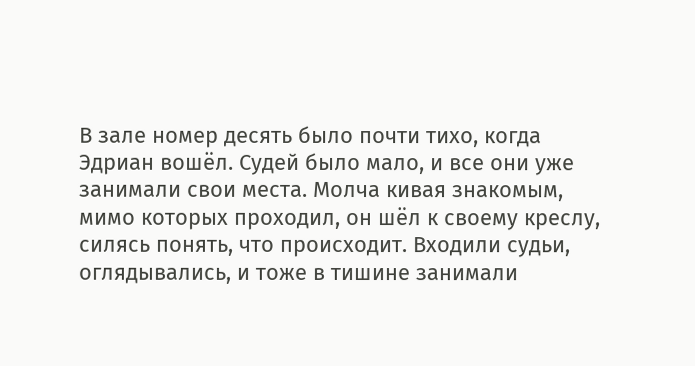В зале номер десять было почти тихо, когда Эдриан вошёл. Судей было мало, и все они уже занимали свои места. Молча кивая знакомым, мимо которых проходил, он шёл к своему креслу, силясь понять, что происходит. Входили судьи, оглядывались, и тоже в тишине занимали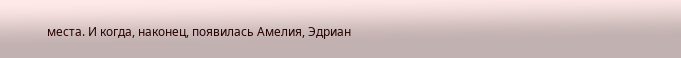места. И когда, наконец, появилась Амелия, Эдриан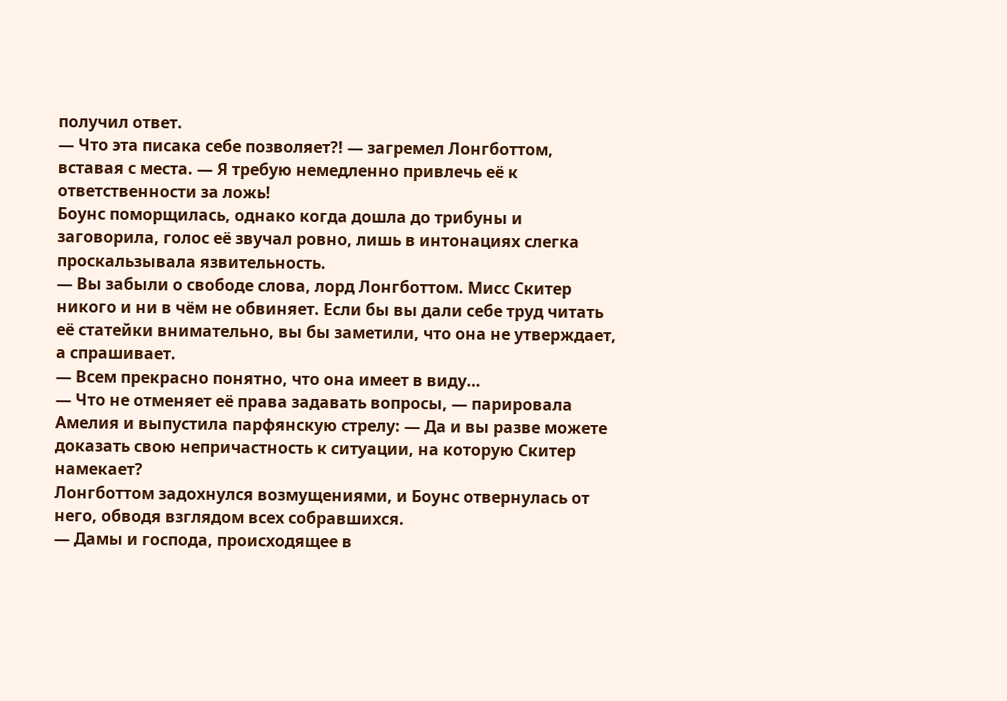получил ответ.
— Что эта писака себе позволяет?! — загремел Лонгботтом, вставая с места. — Я требую немедленно привлечь её к ответственности за ложь!
Боунс поморщилась, однако когда дошла до трибуны и заговорила, голос её звучал ровно, лишь в интонациях слегка проскальзывала язвительность.
— Вы забыли о свободе слова, лорд Лонгботтом. Мисс Скитер никого и ни в чём не обвиняет. Если бы вы дали себе труд читать её статейки внимательно, вы бы заметили, что она не утверждает, а спрашивает.
— Всем прекрасно понятно, что она имеет в виду…
— Что не отменяет её права задавать вопросы, — парировала Амелия и выпустила парфянскую стрелу: — Да и вы разве можете доказать свою непричастность к ситуации, на которую Скитер намекает?
Лонгботтом задохнулся возмущениями, и Боунс отвернулась от него, обводя взглядом всех собравшихся.
— Дамы и господа, происходящее в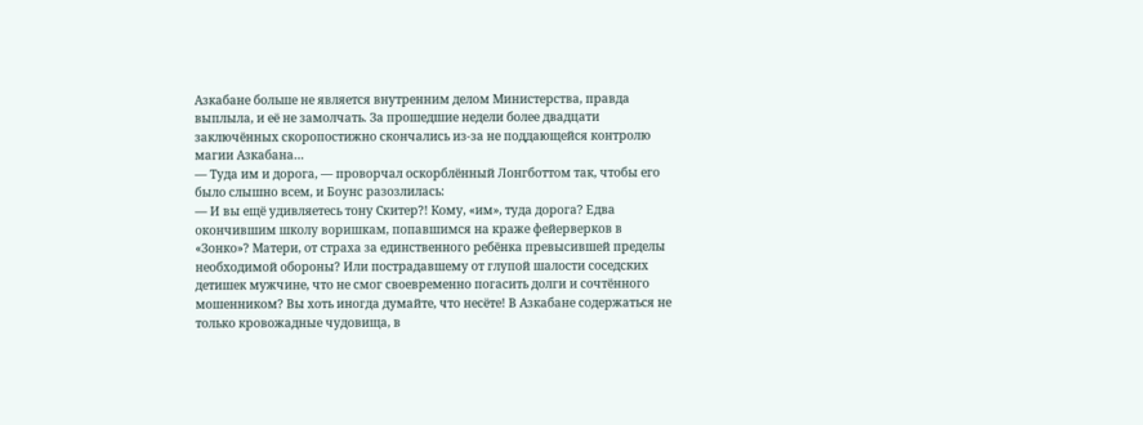Азкабане больше не является внутренним делом Министерства, правда выплыла, и её не замолчать. За прошедшие недели более двадцати заключённых скоропостижно скончались из-за не поддающейся контролю магии Азкабана…
— Туда им и дорога, — проворчал оскорблённый Лонгботтом так, чтобы его было слышно всем, и Боунс разозлилась:
— И вы ещё удивляетесь тону Скитер?! Кому, «им», туда дорога? Едва окончившим школу воришкам, попавшимся на краже фейерверков в «Зонко»? Матери, от страха за единственного ребёнка превысившей пределы необходимой обороны? Или пострадавшему от глупой шалости соседских детишек мужчине, что не смог своевременно погасить долги и сочтённого мошенником? Вы хоть иногда думайте, что несёте! В Азкабане содержаться не только кровожадные чудовища, в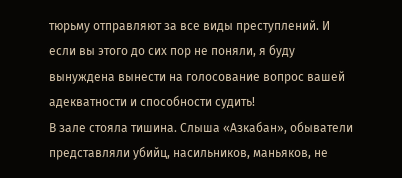тюрьму отправляют за все виды преступлений. И если вы этого до сих пор не поняли, я буду вынуждена вынести на голосование вопрос вашей адекватности и способности судить!
В зале стояла тишина. Слыша «Азкабан», обыватели представляли убийц, насильников, маньяков, не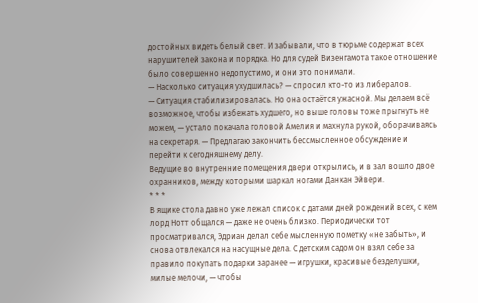достойных видеть белый свет. И забывали, что в тюрьме содержат всех нарушителей закона и порядка. Но для судей Визенгамота такое отношение было совершенно недопустимо, и они это понимали.
— Насколько ситуация ухудшилась? — спросил кто-то из либералов.
— Ситуация стабилизировалась. Но она остаётся ужасной. Мы делаем всё возможное, чтобы избежать худшего, но выше головы тоже прыгнуть не можем, — устало покачала головой Амелия и махнула рукой, оборачиваясь на секретаря. — Предлагаю закончить бессмысленное обсуждение и перейти к сегодняшнему делу.
Ведущие во внутренние помещения двери открылись, и в зал вошло двое охранников, между которыми шаркал ногами Данкан Эйвери.
* * *
В ящике стола давно уже лежал список с датами дней рождений всех, с кем лорд Нотт общался — даже не очень близко. Периодически тот просматривался, Эдриан делал себе мысленную пометку «не забыть», и снова отвлекался на насущные дела. С детским садом он взял себе за правило покупать подарки заранее — игрушки, красивые безделушки, милые мелочи, — чтобы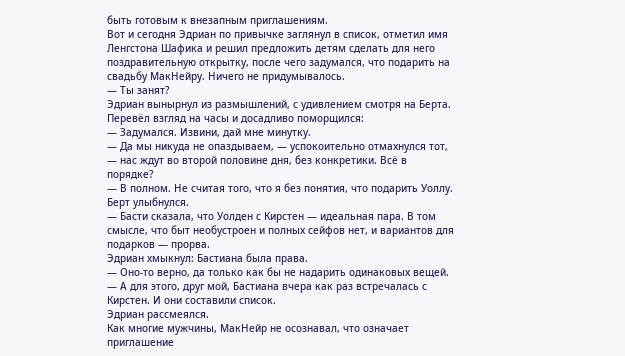быть готовым к внезапным приглашениям.
Вот и сегодня Эдриан по привычке заглянул в список, отметил имя Ленгстона Шафика и решил предложить детям сделать для него поздравительную открытку, после чего задумался, что подарить на свадьбу МакНейру. Ничего не придумывалось.
— Ты занят?
Эдриан вынырнул из размышлений, с удивлением смотря на Берта. Перевёл взгляд на часы и досадливо поморщился:
— Задумался. Извини, дай мне минутку.
— Да мы никуда не опаздываем, — успокоительно отмахнулся тот, — нас ждут во второй половине дня, без конкретики. Всё в порядке?
— В полном. Не считая того, что я без понятия, что подарить Уоллу.
Берт улыбнулся.
— Басти сказала, что Уолден с Кирстен — идеальная пара. В том смысле, что быт необустроен и полных сейфов нет, и вариантов для подарков — прорва.
Эдриан хмыкнул: Бастиана была права.
— Оно-то верно, да только как бы не надарить одинаковых вещей.
— А для этого, друг мой, Бастиана вчера как раз встречалась с Кирстен. И они составили список.
Эдриан рассмеялся.
Как многие мужчины, МакНейр не осознавал, что означает приглашение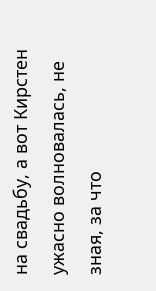на свадьбу, а вот Кирстен ужасно волновалась, не зная, за что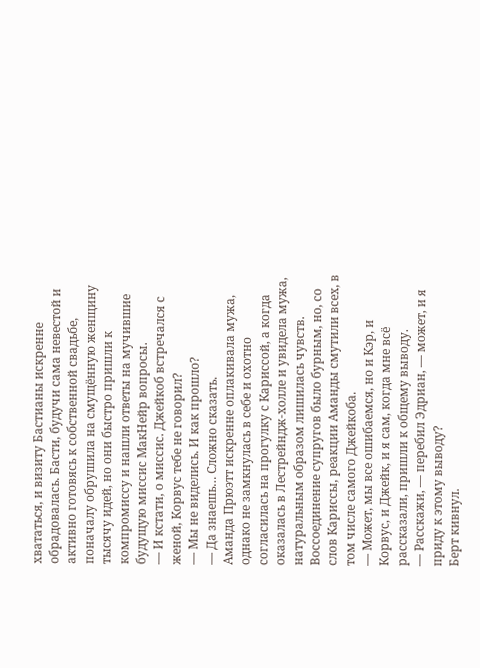хвататься, и визиту Бастианы искренне обрадовалась. Басти, будучи сама невестой и активно готовясь к собственной свадьбе, поначалу обрушила на смущённую женщину тысячу идей, но они быстро пришли к компромиссу и нашли ответы на мучившие будущую миссис МакНейр вопросы.
— И кстати, о миссис. Джейкоб встречался с женой, Корвус тебе не говорил?
— Мы не виделись. И как прошло?
— Да знаешь… Сложно сказать.
Аманда Прюэтт искренне оплакивала мужа, однако не замкнулась в себе и охотно согласилась на прогулку с Кариссой, а когда оказалась в Лестрейндж-холле и увидела мужа, натуральным образом лишилась чувств. Воссоединение супругов было бурным, но, со слов Кариссы, реакции Аманды смутили всех, в том числе самого Джейкоба.
— Может, мы все ошибаемся, но и Кэр, и Корвус, и Джейк, и я сам, когда мне всё рассказали, пришли к общему выводу.
— Расскажи, — перебил Эдриан, — может, и я приду к этому выводу?
Берт кивнул.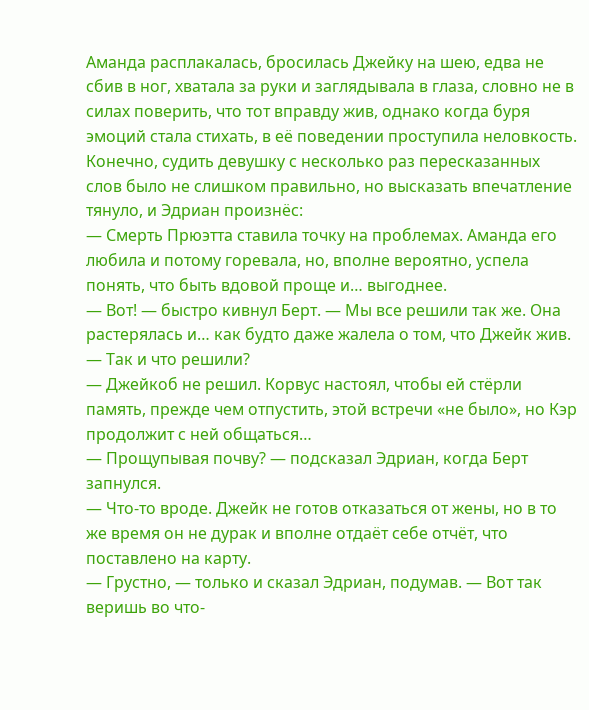Аманда расплакалась, бросилась Джейку на шею, едва не сбив в ног, хватала за руки и заглядывала в глаза, словно не в силах поверить, что тот вправду жив, однако когда буря эмоций стала стихать, в её поведении проступила неловкость.
Конечно, судить девушку с несколько раз пересказанных слов было не слишком правильно, но высказать впечатление тянуло, и Эдриан произнёс:
— Смерть Прюэтта ставила точку на проблемах. Аманда его любила и потому горевала, но, вполне вероятно, успела понять, что быть вдовой проще и… выгоднее.
— Вот! — быстро кивнул Берт. — Мы все решили так же. Она растерялась и… как будто даже жалела о том, что Джейк жив.
— Так и что решили?
— Джейкоб не решил. Корвус настоял, чтобы ей стёрли память, прежде чем отпустить, этой встречи «не было», но Кэр продолжит с ней общаться…
— Прощупывая почву? — подсказал Эдриан, когда Берт запнулся.
— Что-то вроде. Джейк не готов отказаться от жены, но в то же время он не дурак и вполне отдаёт себе отчёт, что поставлено на карту.
— Грустно, — только и сказал Эдриан, подумав. — Вот так веришь во что-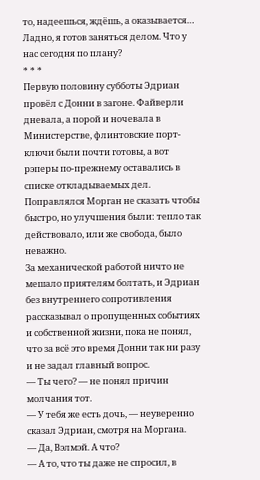то, надеешься, ждёшь, а оказывается… Ладно, я готов заняться делом. Что у нас сегодня по плану?
* * *
Первую половину субботы Эдриан провёл с Донни в загоне. Файверли дневала, а порой и ночевала в Министерстве, флинтовские порт-ключи были почти готовы, а вот рэперы по-прежнему оставались в списке откладываемых дел.
Поправлялся Морган не сказать чтобы быстро, но улучшения были: тепло так действовало, или же свобода, было неважно.
За механической работой ничто не мешало приятелям болтать, и Эдриан без внутреннего сопротивления рассказывал о пропущенных событиях и собственной жизни, пока не понял, что за всё это время Донни так ни разу и не задал главный вопрос.
— Ты чего? — не понял причин молчания тот.
— У тебя же есть дочь, — неуверенно сказал Эдриан, смотря на Моргана.
— Да, Вэлмэй. А что?
— А то, что ты даже не спросил, в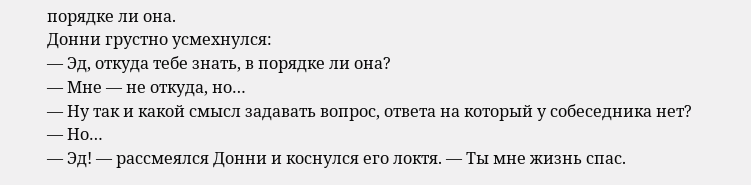порядке ли она.
Донни грустно усмехнулся:
— Эд, откуда тебе знать, в порядке ли она?
— Мне — не откуда, но…
— Ну так и какой смысл задавать вопрос, ответа на который у собеседника нет?
— Но…
— Эд! — рассмеялся Донни и коснулся его локтя. — Ты мне жизнь спас.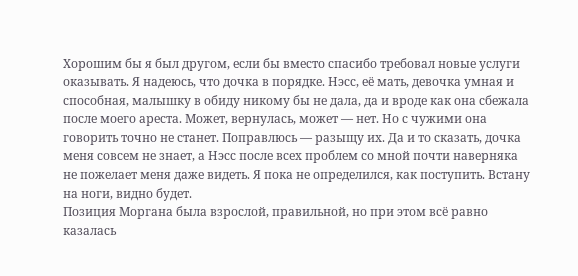Хорошим бы я был другом, если бы вместо спасибо требовал новые услуги оказывать. Я надеюсь, что дочка в порядке. Нэсс, её мать, девочка умная и способная, малышку в обиду никому бы не дала, да и вроде как она сбежала после моего ареста. Может, вернулась, может — нет. Но с чужими она говорить точно не станет. Поправлюсь — разыщу их. Да и то сказать, дочка меня совсем не знает, а Нэсс после всех проблем со мной почти наверняка не пожелает меня даже видеть. Я пока не определился, как поступить. Встану на ноги, видно будет.
Позиция Моргана была взрослой, правильной, но при этом всё равно казалась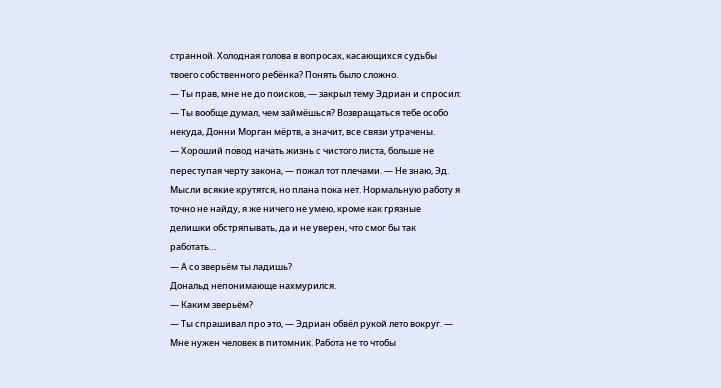странной. Холодная голова в вопросах, касающихся судьбы твоего собственного ребёнка? Понять было сложно.
— Ты прав, мне не до поисков, — закрыл тему Эдриан и спросил: — Ты вообще думал, чем займёшься? Возвращаться тебе особо некуда, Донни Морган мёртв, а значит, все связи утрачены.
— Хороший повод начать жизнь с чистого листа, больше не переступая черту закона, — пожал тот плечами. — Не знаю, Эд. Мысли всякие крутятся, но плана пока нет. Нормальную работу я точно не найду, я же ничего не умею, кроме как грязные делишки обстряпывать, да и не уверен, что смог бы так работать…
— А со зверьём ты ладишь?
Дональд непонимающе нахмурился.
— Каким зверьём?
— Ты спрашивал про это, — Эдриан обвёл рукой лето вокруг. — Мне нужен человек в питомник. Работа не то чтобы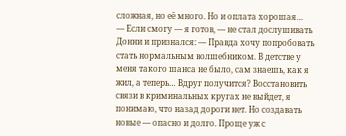сложная, но её много. Но и оплата хорошая…
— Если смогу — я готов, — не стал дослушивать Донни и признался: — Правда хочу попробовать стать нормальным волшебником. В детстве у меня такого шанса не было, сам знаешь, как я жил, а теперь… Вдруг получится? Восстановить связи в криминальных кругах не выйдет, я понимаю, что назад дороги нет. Но создавать новые — опасно и долго. Проще уж с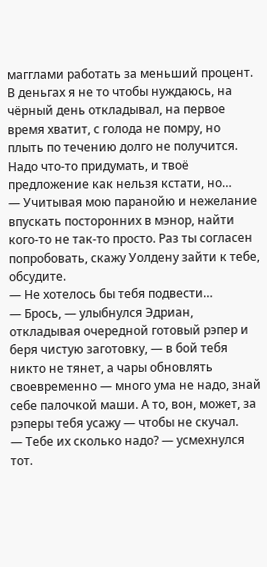магглами работать за меньший процент. В деньгах я не то чтобы нуждаюсь, на чёрный день откладывал, на первое время хватит, с голода не помру, но плыть по течению долго не получится. Надо что-то придумать, и твоё предложение как нельзя кстати, но…
— Учитывая мою паранойю и нежелание впускать посторонних в мэнор, найти кого-то не так-то просто. Раз ты согласен попробовать, скажу Уолдену зайти к тебе, обсудите.
— Не хотелось бы тебя подвести…
— Брось, — улыбнулся Эдриан, откладывая очередной готовый рэпер и беря чистую заготовку, — в бой тебя никто не тянет, а чары обновлять своевременно — много ума не надо, знай себе палочкой маши. А то, вон, может, за рэперы тебя усажу — чтобы не скучал.
— Тебе их сколько надо? — усмехнулся тот.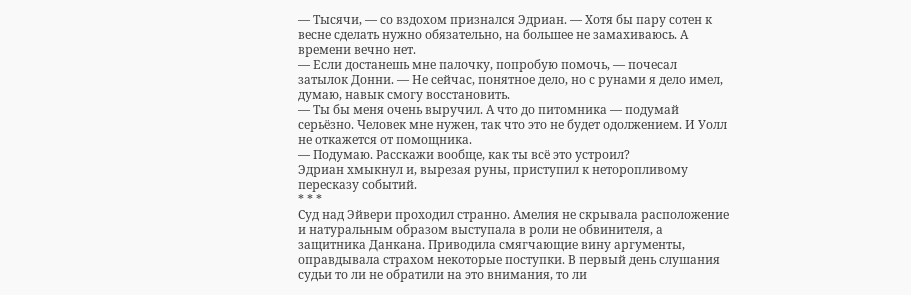— Тысячи, — со вздохом признался Эдриан. — Хотя бы пару сотен к весне сделать нужно обязательно, на большее не замахиваюсь. А времени вечно нет.
— Если достанешь мне палочку, попробую помочь, — почесал затылок Донни. — Не сейчас, понятное дело, но с рунами я дело имел, думаю, навык смогу восстановить.
— Ты бы меня очень выручил. А что до питомника — подумай серьёзно. Человек мне нужен, так что это не будет одолжением. И Уолл не откажется от помощника.
— Подумаю. Расскажи вообще, как ты всё это устроил?
Эдриан хмыкнул и, вырезая руны, приступил к неторопливому пересказу событий.
* * *
Суд над Эйвери проходил странно. Амелия не скрывала расположение и натуральным образом выступала в роли не обвинителя, а защитника Данкана. Приводила смягчающие вину аргументы, оправдывала страхом некоторые поступки. В первый день слушания судьи то ли не обратили на это внимания, то ли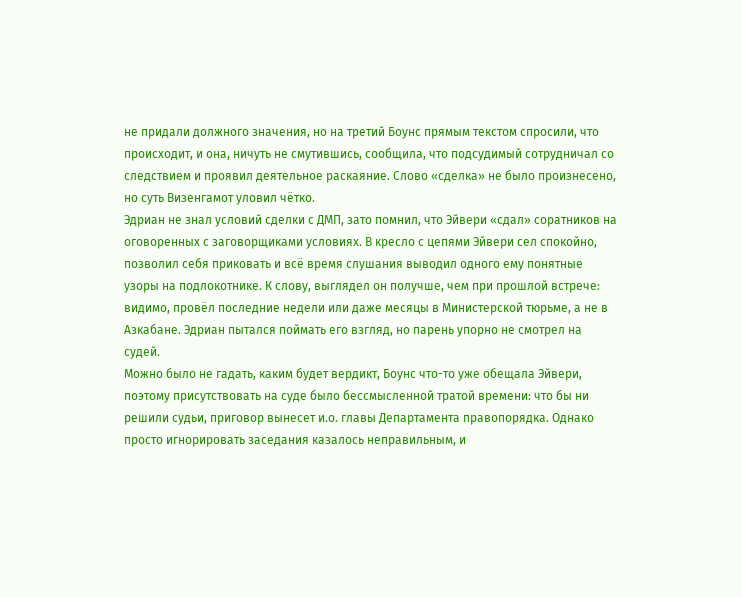не придали должного значения, но на третий Боунс прямым текстом спросили, что происходит, и она, ничуть не смутившись, сообщила, что подсудимый сотрудничал со следствием и проявил деятельное раскаяние. Слово «сделка» не было произнесено, но суть Визенгамот уловил чётко.
Эдриан не знал условий сделки с ДМП, зато помнил, что Эйвери «сдал» соратников на оговоренных с заговорщиками условиях. В кресло с цепями Эйвери сел спокойно, позволил себя приковать и всё время слушания выводил одного ему понятные узоры на подлокотнике. К слову, выглядел он получше, чем при прошлой встрече: видимо, провёл последние недели или даже месяцы в Министерской тюрьме, а не в Азкабане. Эдриан пытался поймать его взгляд, но парень упорно не смотрел на судей.
Можно было не гадать, каким будет вердикт, Боунс что-то уже обещала Эйвери, поэтому присутствовать на суде было бессмысленной тратой времени: что бы ни решили судьи, приговор вынесет и.о. главы Департамента правопорядка. Однако просто игнорировать заседания казалось неправильным, и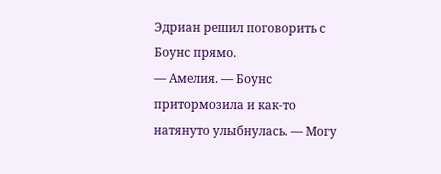Эдриан решил поговорить с Боунс прямо.
— Амелия. — Боунс притормозила и как-то натянуто улыбнулась. — Могу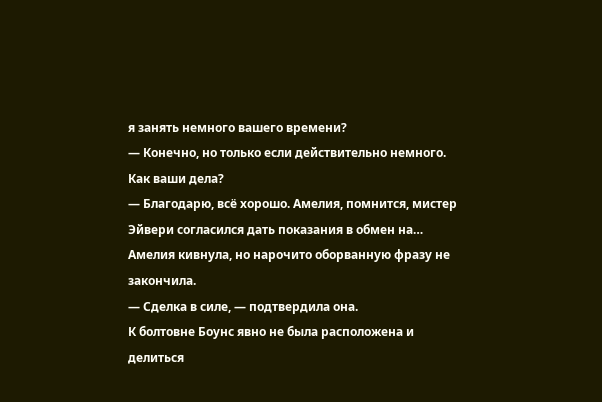я занять немного вашего времени?
— Конечно, но только если действительно немного. Как ваши дела?
— Благодарю, всё хорошо. Амелия, помнится, мистер Эйвери согласился дать показания в обмен на…
Амелия кивнула, но нарочито оборванную фразу не закончила.
— Сделка в силе, — подтвердила она.
К болтовне Боунс явно не была расположена и делиться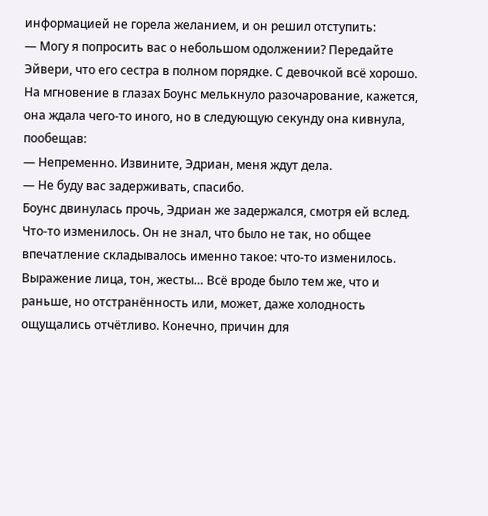информацией не горела желанием, и он решил отступить:
— Могу я попросить вас о небольшом одолжении? Передайте Эйвери, что его сестра в полном порядке. С девочкой всё хорошо.
На мгновение в глазах Боунс мелькнуло разочарование, кажется, она ждала чего-то иного, но в следующую секунду она кивнула, пообещав:
— Непременно. Извините, Эдриан, меня ждут дела.
— Не буду вас задерживать, спасибо.
Боунс двинулась прочь, Эдриан же задержался, смотря ей вслед.
Что-то изменилось. Он не знал, что было не так, но общее впечатление складывалось именно такое: что-то изменилось. Выражение лица, тон, жесты… Всё вроде было тем же, что и раньше, но отстранённость или, может, даже холодность ощущались отчётливо. Конечно, причин для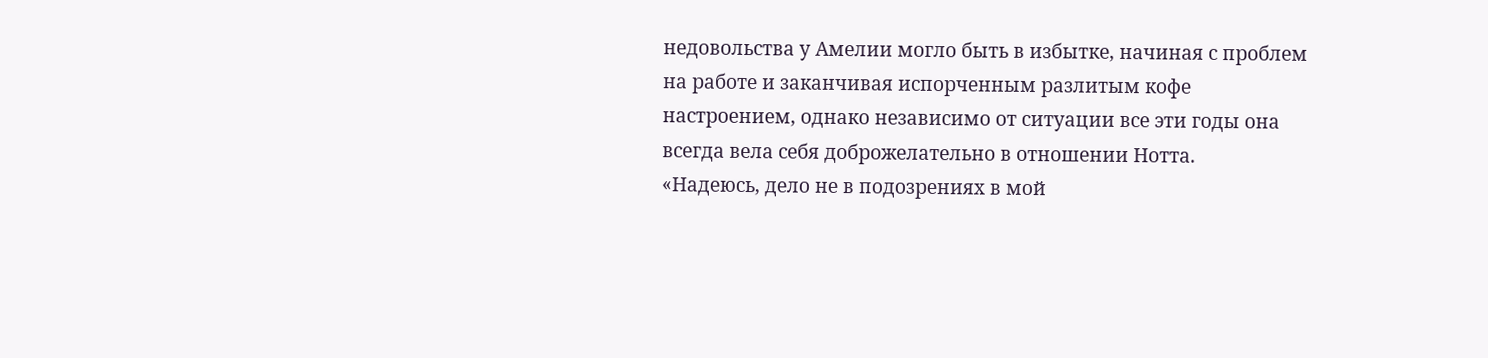недовольства у Амелии могло быть в избытке, начиная с проблем на работе и заканчивая испорченным разлитым кофе настроением, однако независимо от ситуации все эти годы она всегда вела себя доброжелательно в отношении Нотта.
«Надеюсь, дело не в подозрениях в мой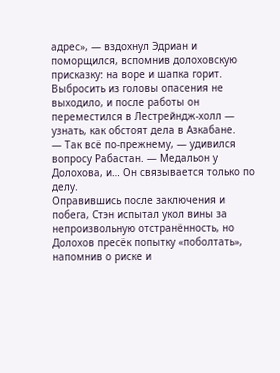адрес», — вздохнул Эдриан и поморщился, вспомнив долоховскую присказку: на воре и шапка горит.
Выбросить из головы опасения не выходило, и после работы он переместился в Лестрейндж-холл — узнать, как обстоят дела в Азкабане.
— Так всё по-прежнему, — удивился вопросу Рабастан. — Медальон у Долохова, и… Он связывается только по делу.
Оправившись после заключения и побега, Стэн испытал укол вины за непроизвольную отстранённость, но Долохов пресёк попытку «поболтать», напомнив о риске и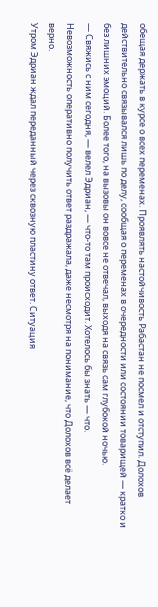обещая держать в курсе о всех переменах. Проявлять настойчивость Рабастан не посмел и отступил. Долохов действительно связывался лишь по делу, сообщая о переменах в очередности или состоянии товарищей — кратко и без лишних эмоций. Более того, на вызовы он вовсе не отвечал, выходя на связь сам глубокой ночью.
— Свяжись с ним сегодня, — велел Эдриан, — что-то там происходит. Хотелось бы знать — что.
Невозможность оперативно получить ответ раздражала, даже несмотря на понимание, что Долохов всё делает верно.
Утром Эдриан ждал переданный через сквозную пластину ответ. Ситуация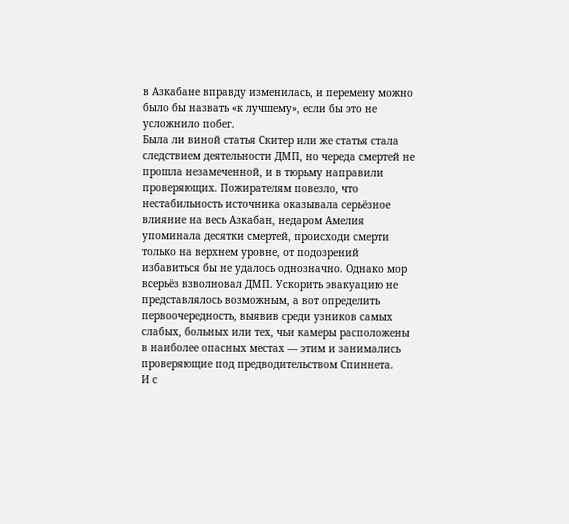в Азкабане вправду изменилась, и перемену можно было бы назвать «к лучшему», если бы это не усложнило побег.
Была ли виной статья Скитер или же статья стала следствием деятельности ДМП, но череда смертей не прошла незамеченной, и в тюрьму направили проверяющих. Пожирателям повезло, что нестабильность источника оказывала серьёзное влияние на весь Азкабан, недаром Амелия упоминала десятки смертей, происходи смерти только на верхнем уровне, от подозрений избавиться бы не удалось однозначно. Однако мор всерьёз взволновал ДМП. Ускорить эвакуацию не представлялось возможным, а вот определить первоочередность, выявив среди узников самых слабых, больных или тех, чьи камеры расположены в наиболее опасных местах — этим и занимались проверяющие под предводительством Спиннета.
И с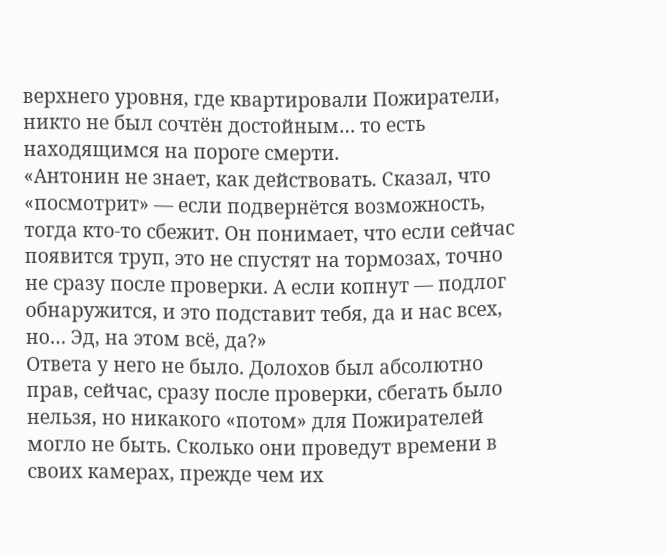верхнего уровня, где квартировали Пожиратели, никто не был сочтён достойным… то есть находящимся на пороге смерти.
«Антонин не знает, как действовать. Сказал, что «посмотрит» — если подвернётся возможность, тогда кто-то сбежит. Он понимает, что если сейчас появится труп, это не спустят на тормозах, точно не сразу после проверки. А если копнут — подлог обнаружится, и это подставит тебя, да и нас всех, но… Эд, на этом всё, да?»
Ответа у него не было. Долохов был абсолютно прав, сейчас, сразу после проверки, сбегать было нельзя, но никакого «потом» для Пожирателей могло не быть. Сколько они проведут времени в своих камерах, прежде чем их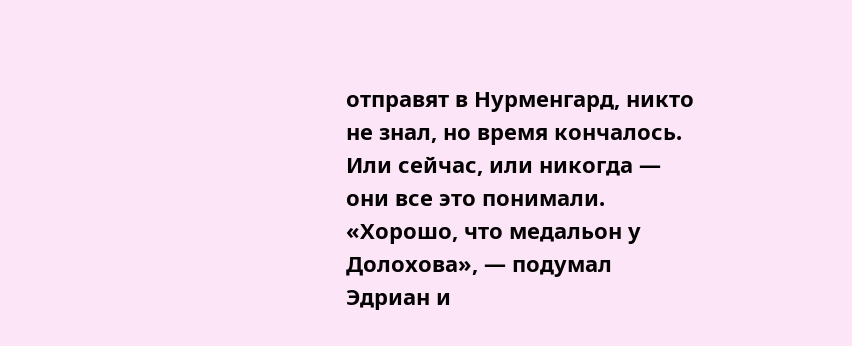отправят в Нурменгард, никто не знал, но время кончалось. Или сейчас, или никогда — они все это понимали.
«Хорошо, что медальон у Долохова», — подумал Эдриан и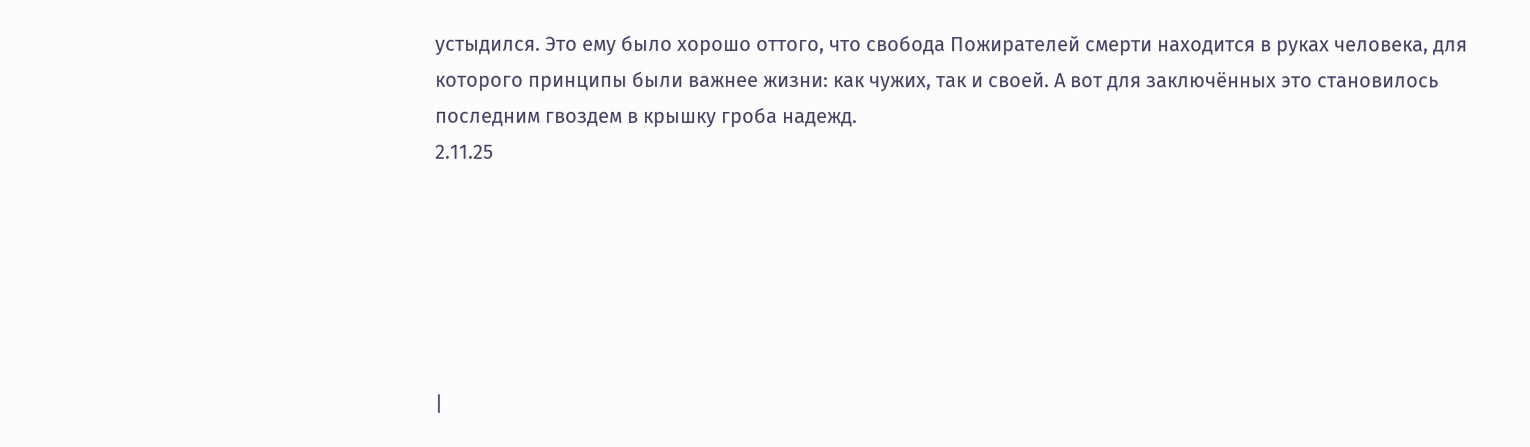устыдился. Это ему было хорошо оттого, что свобода Пожирателей смерти находится в руках человека, для которого принципы были важнее жизни: как чужих, так и своей. А вот для заключённых это становилось последним гвоздем в крышку гроба надежд.
2.11.25






|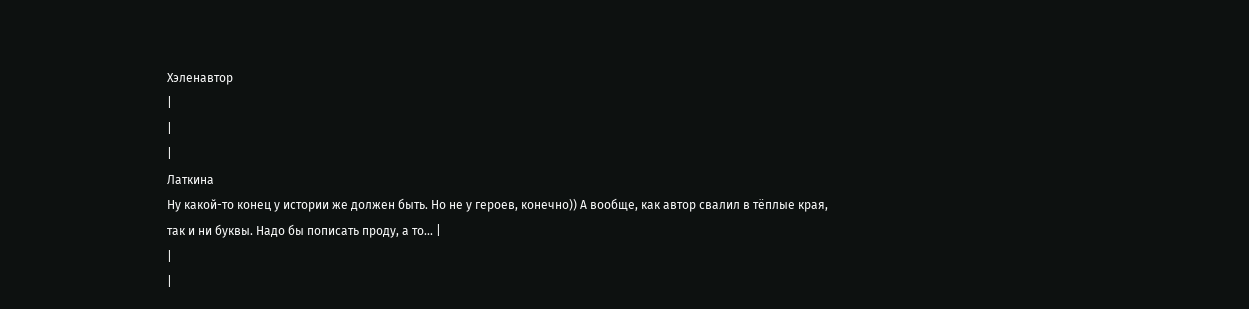Хэленавтор
|
|
|
Латкина
Ну какой-то конец у истории же должен быть. Но не у героев, конечно)) А вообще, как автор свалил в тёплые края, так и ни буквы. Надо бы пописать проду, а то... |
|
|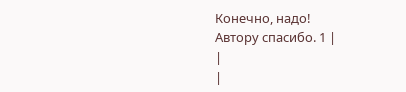Конечно, надо!
Автору спасибо. 1 |
|
|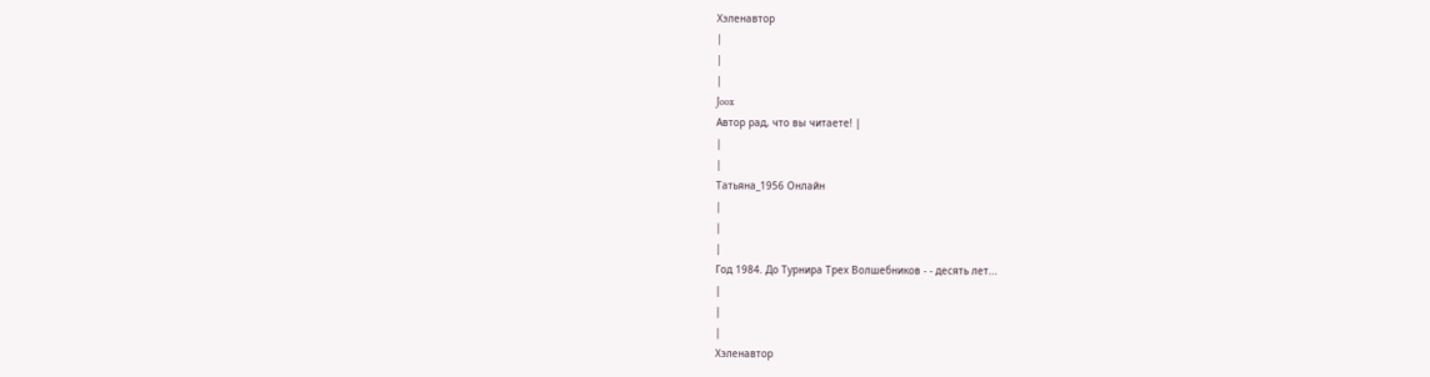Хэленавтор
|
|
|
Joox
Автор рад, что вы читаете! |
|
|
Татьяна_1956 Онлайн
|
|
|
Год 1984. До Турнира Трех Волшебников - - десять лет...
|
|
|
Хэленавтор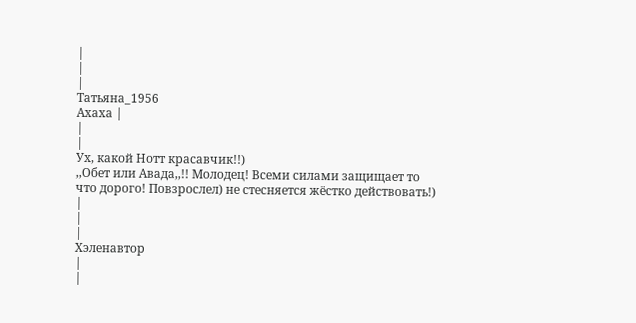|
|
|
Татьяна_1956
Ахаха |
|
|
Ух, какой Нотт красавчик!!)
,,Обет или Авада,,!! Молодец! Всеми силами защищает то что дорого! Повзрослел) не стесняется жёстко действовать!) |
|
|
Хэленавтор
|
|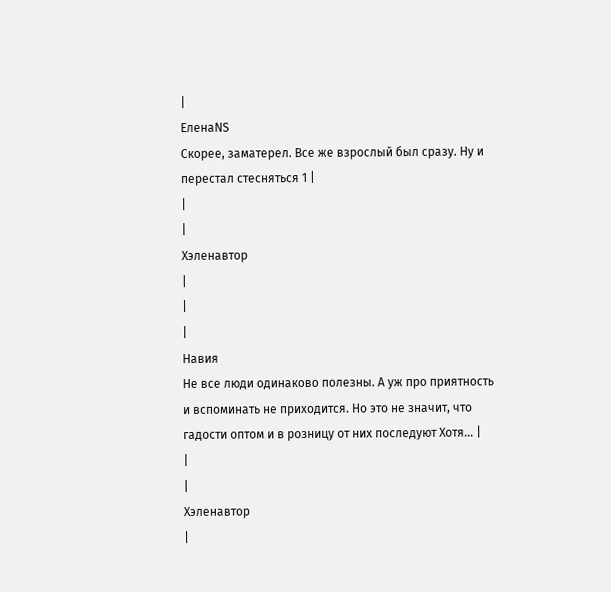|
ЕленаNS
Скорее, заматерел. Все же взрослый был сразу. Ну и перестал стесняться 1 |
|
|
Хэленавтор
|
|
|
Навия
Не все люди одинаково полезны. А уж про приятность и вспоминать не приходится. Но это не значит, что гадости оптом и в розницу от них последуют Хотя... |
|
|
Хэленавтор
|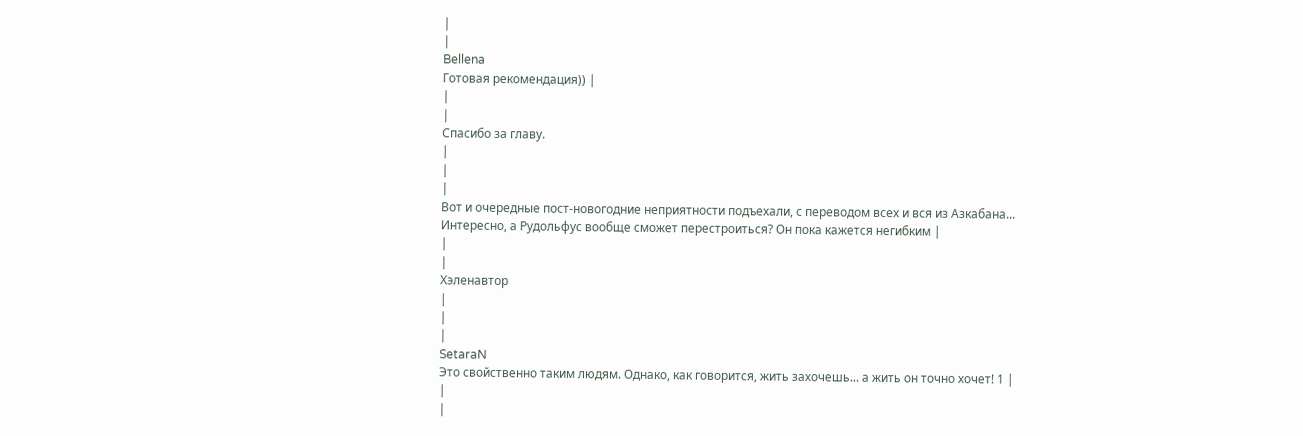|
|
Bellena
Готовая рекомендация)) |
|
|
Спасибо за главу.
|
|
|
Вот и очередные пост-новогодние неприятности подъехали, с переводом всех и вся из Азкабана...
Интересно, а Рудольфус вообще сможет перестроиться? Он пока кажется негибким |
|
|
Хэленавтор
|
|
|
SetaraN
Это свойственно таким людям. Однако, как говорится, жить захочешь... а жить он точно хочет! 1 |
|
|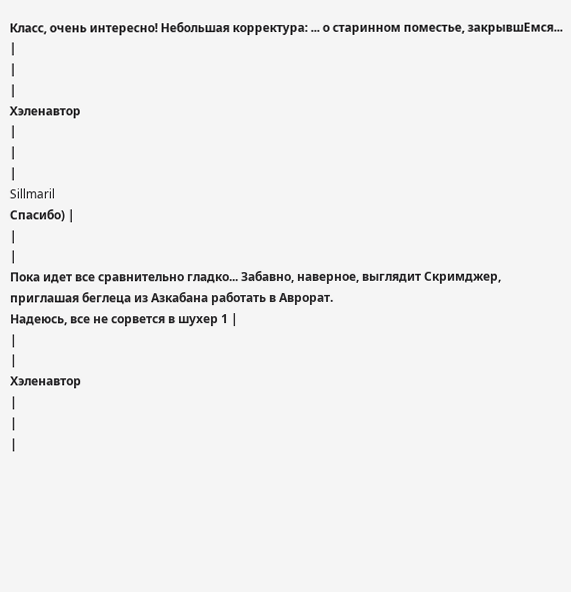Класс, очень интересно! Небольшая корректура: ... о старинном поместье, закрывшЕмся...
|
|
|
Хэленавтор
|
|
|
Sillmaril
Спасибо) |
|
|
Пока идет все сравнительно гладко... Забавно, наверное, выглядит Скримджер, приглашая беглеца из Азкабана работать в Аврорат.
Надеюсь, все не сорвется в шухер 1 |
|
|
Хэленавтор
|
|
|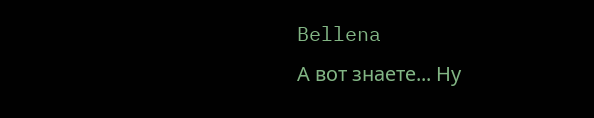Bellena
А вот знаете... Ну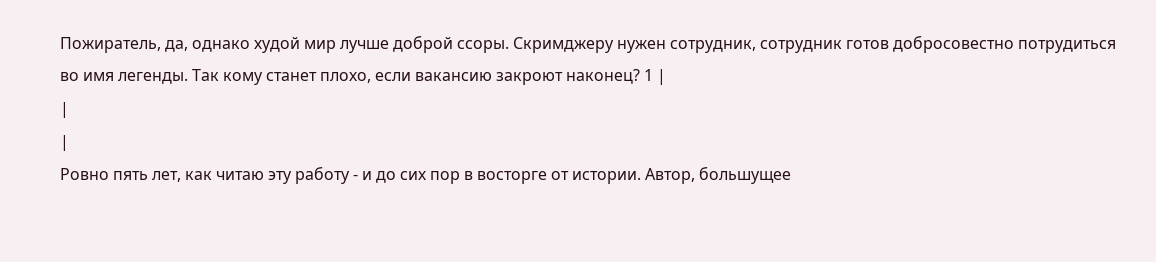Пожиратель, да, однако худой мир лучше доброй ссоры. Скримджеру нужен сотрудник, сотрудник готов добросовестно потрудиться во имя легенды. Так кому станет плохо, если вакансию закроют наконец? 1 |
|
|
Ровно пять лет, как читаю эту работу - и до сих пор в восторге от истории. Автор, большущее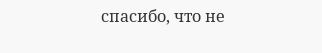спасибо, что не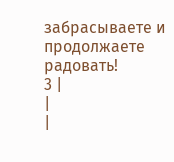забрасываете и продолжаете радовать!
3 |
|
|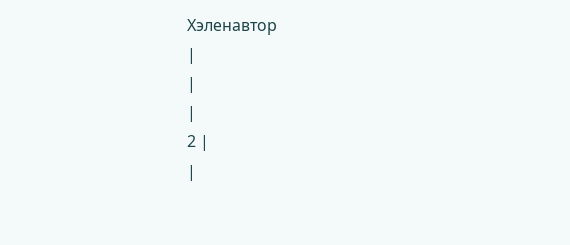Хэленавтор
|
|
|
2 |
|